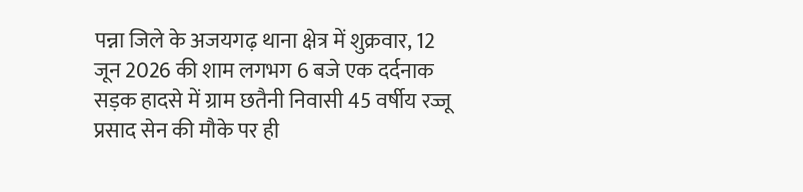पन्ना जिले के अजयगढ़ थाना क्षेत्र में शुक्रवार, 12 जून 2026 की शाम लगभग 6 बजे एक दर्दनाक सड़क हादसे में ग्राम छतैनी निवासी 45 वर्षीय रज्जू प्रसाद सेन की मौके पर ही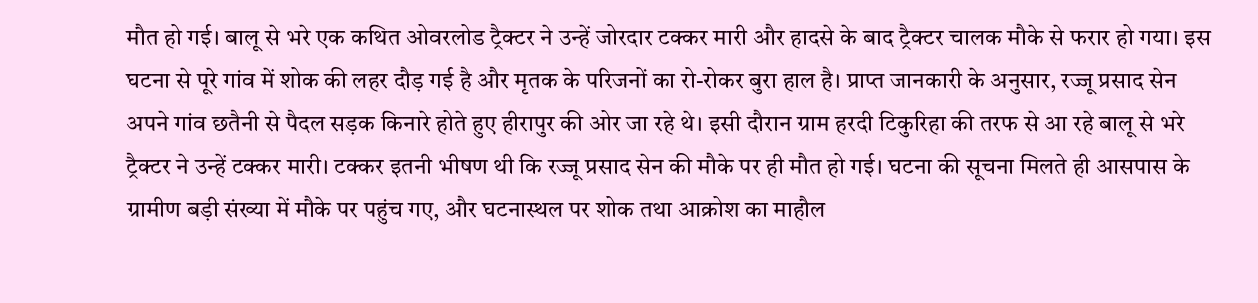मौत हो गई। बालू से भरे एक कथित ओवरलोड ट्रैक्टर ने उन्हें जोरदार टक्कर मारी और हादसे के बाद ट्रैक्टर चालक मौके से फरार हो गया। इस घटना से पूरे गांव में शोक की लहर दौड़ गई है और मृतक के परिजनों का रो-रोकर बुरा हाल है। प्राप्त जानकारी के अनुसार, रज्जू प्रसाद सेन अपने गांव छतैनी से पैदल सड़क किनारे होते हुए हीरापुर की ओर जा रहे थे। इसी दौरान ग्राम हरदी टिकुरिहा की तरफ से आ रहे बालू से भरे ट्रैक्टर ने उन्हें टक्कर मारी। टक्कर इतनी भीषण थी कि रज्जू प्रसाद सेन की मौके पर ही मौत हो गई। घटना की सूचना मिलते ही आसपास के ग्रामीण बड़ी संख्या में मौके पर पहुंच गए, और घटनास्थल पर शोक तथा आक्रोश का माहौल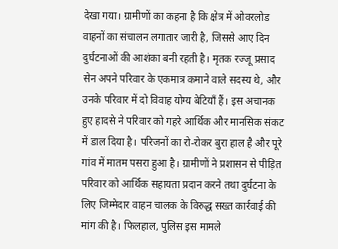देखा गया। ग्रामीणों का कहना है कि क्षेत्र में ओवरलोड वाहनों का संचालन लगातार जारी है, जिससे आए दिन दुर्घटनाओं की आशंका बनी रहती है। मृतक रज्जू प्रसाद सेन अपने परिवार के एकमात्र कमाने वाले सदस्य थे, और उनके परिवार में दो विवाह योग्य बेटियाँ हैं। इस अचानक हुए हादसे ने परिवार को गहरे आर्थिक और मानसिक संकट में डाल दिया है। परिजनों का रो-रोकर बुरा हाल है और पूरे गांव में मातम पसरा हुआ है। ग्रामीणों ने प्रशासन से पीड़ित परिवार को आर्थिक सहायता प्रदान करने तथा दुर्घटना के लिए जिम्मेदार वाहन चालक के विरुद्ध सख्त कार्रवाई की मांग की है। फिलहाल, पुलिस इस मामले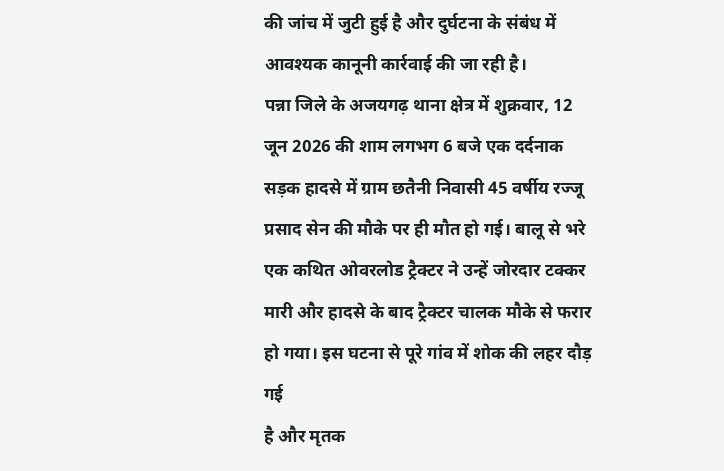की जांच में जुटी हुई है और दुर्घटना के संबंध में आवश्यक कानूनी कार्रवाई की जा रही है।
पन्ना जिले के अजयगढ़ थाना क्षेत्र में शुक्रवार, 12 जून 2026 की शाम लगभग 6 बजे एक दर्दनाक सड़क हादसे में ग्राम छतैनी निवासी 45 वर्षीय रज्जू प्रसाद सेन की मौके पर ही मौत हो गई। बालू से भरे एक कथित ओवरलोड ट्रैक्टर ने उन्हें जोरदार टक्कर मारी और हादसे के बाद ट्रैक्टर चालक मौके से फरार हो गया। इस घटना से पूरे गांव में शोक की लहर दौड़ गई
है और मृतक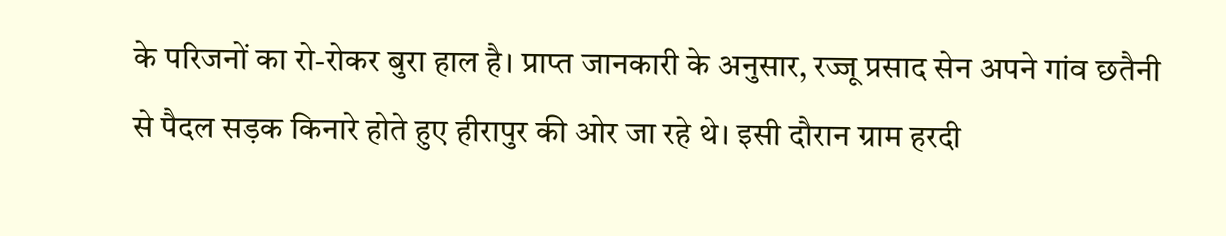के परिजनों का रो-रोकर बुरा हाल है। प्राप्त जानकारी के अनुसार, रज्जू प्रसाद सेन अपने गांव छतैनी से पैदल सड़क किनारे होते हुए हीरापुर की ओर जा रहे थे। इसी दौरान ग्राम हरदी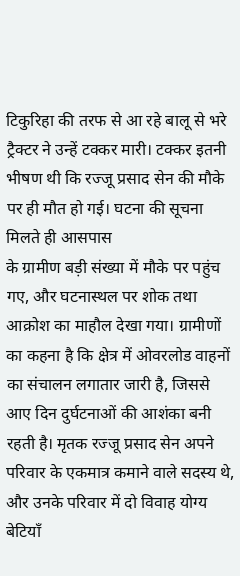टिकुरिहा की तरफ से आ रहे बालू से भरे ट्रैक्टर ने उन्हें टक्कर मारी। टक्कर इतनी भीषण थी कि रज्जू प्रसाद सेन की मौके पर ही मौत हो गई। घटना की सूचना मिलते ही आसपास
के ग्रामीण बड़ी संख्या में मौके पर पहुंच गए, और घटनास्थल पर शोक तथा आक्रोश का माहौल देखा गया। ग्रामीणों का कहना है कि क्षेत्र में ओवरलोड वाहनों का संचालन लगातार जारी है, जिससे आए दिन दुर्घटनाओं की आशंका बनी रहती है। मृतक रज्जू प्रसाद सेन अपने परिवार के एकमात्र कमाने वाले सदस्य थे, और उनके परिवार में दो विवाह योग्य बेटियाँ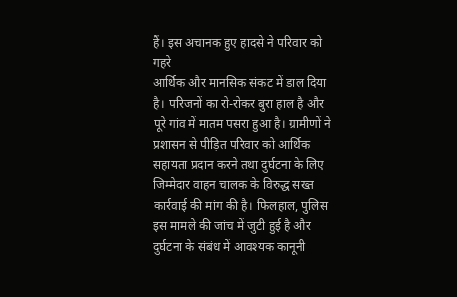हैं। इस अचानक हुए हादसे ने परिवार को गहरे
आर्थिक और मानसिक संकट में डाल दिया है। परिजनों का रो-रोकर बुरा हाल है और पूरे गांव में मातम पसरा हुआ है। ग्रामीणों ने प्रशासन से पीड़ित परिवार को आर्थिक सहायता प्रदान करने तथा दुर्घटना के लिए जिम्मेदार वाहन चालक के विरुद्ध सख्त कार्रवाई की मांग की है। फिलहाल, पुलिस इस मामले की जांच में जुटी हुई है और दुर्घटना के संबंध में आवश्यक कानूनी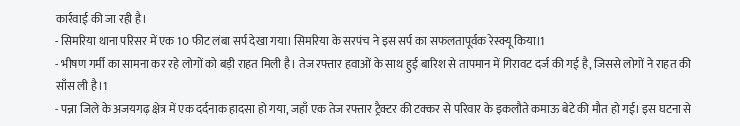कार्रवाई की जा रही है।
- सिमरिया थाना परिसर में एक 10 फीट लंबा सर्प देखा गया। सिमरिया के सरपंच ने इस सर्प का सफलतापूर्वक रेस्क्यू किया।1
- भीषण गर्मी का सामना कर रहे लोगों को बड़ी राहत मिली है। तेज रफ्तार हवाओं के साथ हुई बारिश से तापमान में गिरावट दर्ज की गई है, जिससे लोगों ने राहत की साँस ली है।1
- पन्ना जिले के अजयगढ़ क्षेत्र में एक दर्दनाक हादसा हो गया, जहाँ एक तेज रफ्तार ट्रैक्टर की टक्कर से परिवार के इकलौते कमाऊ बेटे की मौत हो गई। इस घटना से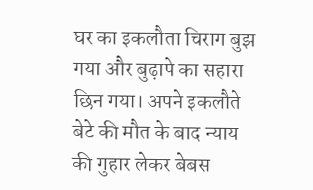घर का इकलौता चिराग बुझ गया और बुढ़ापे का सहारा छिन गया। अपने इकलौते बेटे की मौत के बाद न्याय की गुहार लेकर बेबस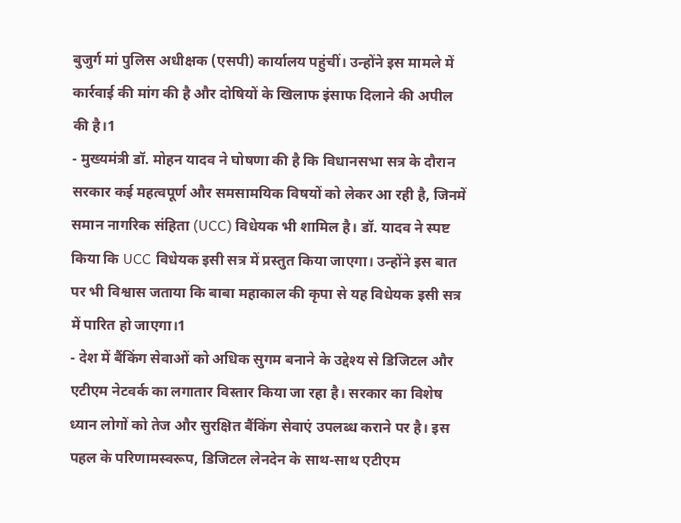बुजुर्ग मां पुलिस अधीक्षक (एसपी) कार्यालय पहुंचीं। उन्होंने इस मामले में कार्रवाई की मांग की है और दोषियों के खिलाफ इंसाफ दिलाने की अपील की है।1
- मुख्यमंत्री डॉ. मोहन यादव ने घोषणा की है कि विधानसभा सत्र के दौरान सरकार कई महत्वपूर्ण और समसामयिक विषयों को लेकर आ रही है, जिनमें समान नागरिक संहिता (UCC) विधेयक भी शामिल है। डॉ. यादव ने स्पष्ट किया कि UCC विधेयक इसी सत्र में प्रस्तुत किया जाएगा। उन्होंने इस बात पर भी विश्वास जताया कि बाबा महाकाल की कृपा से यह विधेयक इसी सत्र में पारित हो जाएगा।1
- देश में बैंकिंग सेवाओं को अधिक सुगम बनाने के उद्देश्य से डिजिटल और एटीएम नेटवर्क का लगातार विस्तार किया जा रहा है। सरकार का विशेष ध्यान लोगों को तेज और सुरक्षित बैंकिंग सेवाएं उपलब्ध कराने पर है। इस पहल के परिणामस्वरूप, डिजिटल लेनदेन के साथ-साथ एटीएम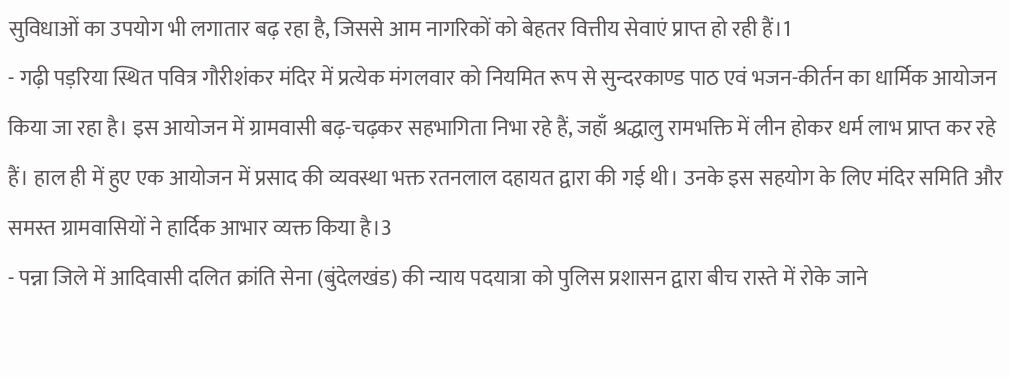सुविधाओं का उपयोग भी लगातार बढ़ रहा है, जिससे आम नागरिकों को बेहतर वित्तीय सेवाएं प्राप्त हो रही हैं।1
- गढ़ी पड़रिया स्थित पवित्र गौरीशंकर मंदिर में प्रत्येक मंगलवार को नियमित रूप से सुन्दरकाण्ड पाठ एवं भजन-कीर्तन का धार्मिक आयोजन किया जा रहा है। इस आयोजन में ग्रामवासी बढ़-चढ़कर सहभागिता निभा रहे हैं, जहाँ श्रद्धालु रामभक्ति में लीन होकर धर्म लाभ प्राप्त कर रहे हैं। हाल ही में हुए एक आयोजन में प्रसाद की व्यवस्था भक्त रतनलाल दहायत द्वारा की गई थी। उनके इस सहयोग के लिए मंदिर समिति और समस्त ग्रामवासियों ने हार्दिक आभार व्यक्त किया है।3
- पन्ना जिले में आदिवासी दलित क्रांति सेना (बुंदेलखंड) की न्याय पदयात्रा को पुलिस प्रशासन द्वारा बीच रास्ते में रोके जाने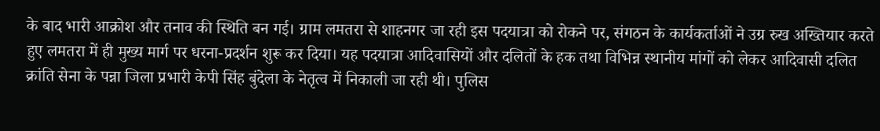के बाद भारी आक्रोश और तनाव की स्थिति बन गई। ग्राम लमतरा से शाहनगर जा रही इस पदयात्रा को रोकने पर, संगठन के कार्यकर्ताओं ने उग्र रुख अख्तियार करते हुए लमतरा में ही मुख्य मार्ग पर धरना-प्रदर्शन शुरू कर दिया। यह पदयात्रा आदिवासियों और दलितों के हक तथा विभिन्न स्थानीय मांगों को लेकर आदिवासी दलित क्रांति सेना के पन्ना जिला प्रभारी केपी सिंह बुंदेला के नेतृत्व में निकाली जा रही थी। पुलिस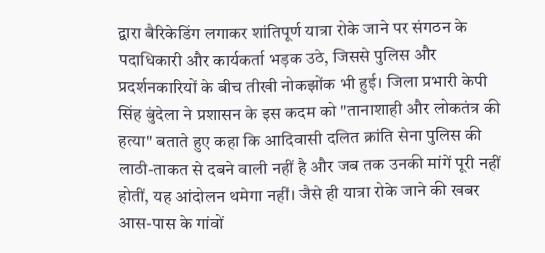द्वारा बैरिकेडिंग लगाकर शांतिपूर्ण यात्रा रोके जाने पर संगठन के पदाधिकारी और कार्यकर्ता भड़क उठे, जिससे पुलिस और प्रदर्शनकारियों के बीच तीखी नोकझोंक भी हुई। जिला प्रभारी केपी सिंह बुंदेला ने प्रशासन के इस कदम को "तानाशाही और लोकतंत्र की हत्या" बताते हुए कहा कि आदिवासी दलित क्रांति सेना पुलिस की लाठी-ताकत से दबने वाली नहीं है और जब तक उनकी मांगें पूरी नहीं होतीं, यह आंदोलन थमेगा नहीं। जैसे ही यात्रा रोके जाने की खबर आस-पास के गांवों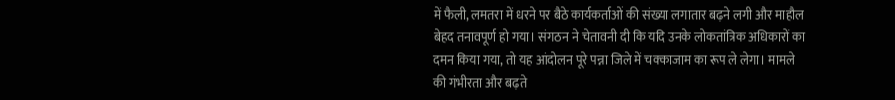में फैली, लमतरा में धरने पर बैठे कार्यकर्ताओं की संख्या लगातार बढ़ने लगी और माहौल बेहद तनावपूर्ण हो गया। संगठन ने चेतावनी दी कि यदि उनके लोकतांत्रिक अधिकारों का दमन किया गया, तो यह आंदोलन पूरे पन्ना जिले में चक्काजाम का रूप ले लेगा। मामले की गंभीरता और बढ़ते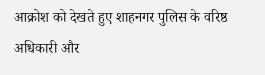आक्रोश को देखते हुए शाहनगर पुलिस के वरिष्ठ अधिकारी और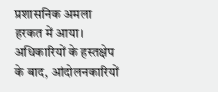प्रशासनिक अमला हरकत में आया। अधिकारियों के हस्तक्षेप के बाद, आंदोलनकारियों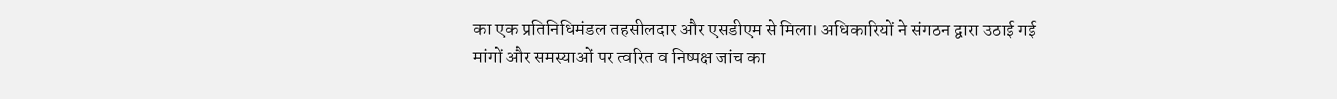का एक प्रतिनिधिमंडल तहसीलदार और एसडीएम से मिला। अधिकारियों ने संगठन द्वारा उठाई गई मांगों और समस्याओं पर त्वरित व निष्पक्ष जांच का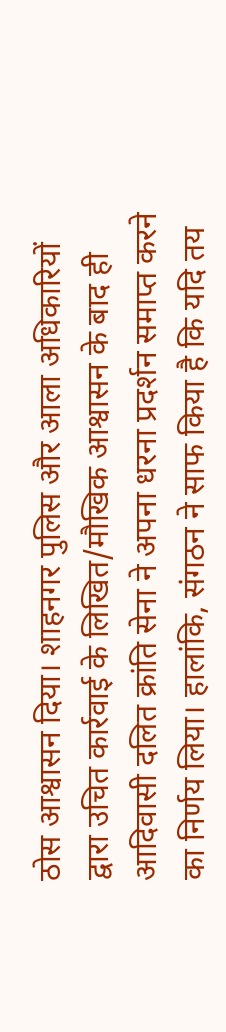ठोस आश्वासन दिया। शाहनगर पुलिस और आला अधिकारियों द्वारा उचित कार्रवाई के लिखित/मौखिक आश्वासन के बाद ही आदिवासी दलित क्रांति सेना ने अपना धरना प्रदर्शन समाप्त करने का निर्णय लिया। हालांकि, संगठन ने साफ किया है कि यदि तय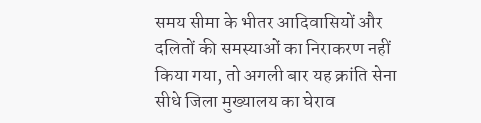समय सीमा के भीतर आदिवासियों और दलितों की समस्याओं का निराकरण नहीं किया गया, तो अगली बार यह क्रांति सेना सीधे जिला मुख्यालय का घेराव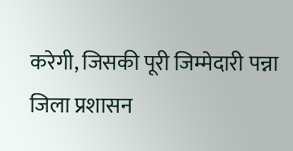करेगी, जिसकी पूरी जिम्मेदारी पन्ना जिला प्रशासन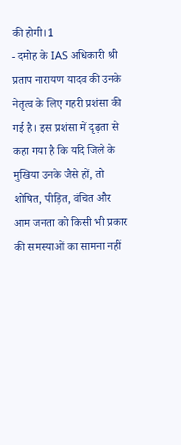की होगी।1
- दमोह के IAS अधिकारी श्री प्रताप नारायण यादव की उनके नेतृत्व के लिए गहरी प्रशंसा की गई है। इस प्रशंसा में दृढ़ता से कहा गया है कि यदि जिले के मुखिया उनके जैसे हों, तो शोषित, पीड़ित, वंचित और आम जनता को किसी भी प्रकार की समस्याओं का सामना नहीं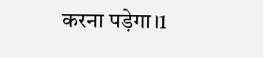करना पड़ेगा।1